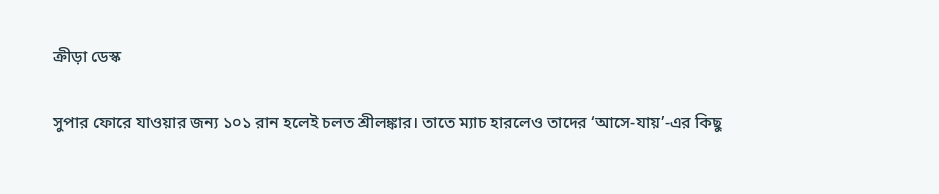ক্রীড়া ডেস্ক

সুপার ফোরে যাওয়ার জন্য ১০১ রান হলেই চলত শ্রীলঙ্কার। তাতে ম্যাচ হারলেও তাদের ‘আসে-যায়’-এর কিছু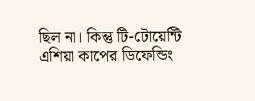ছিল না। কিন্তু টি-টোয়েন্টি এশিয়া কাপের ডিফেন্ডিং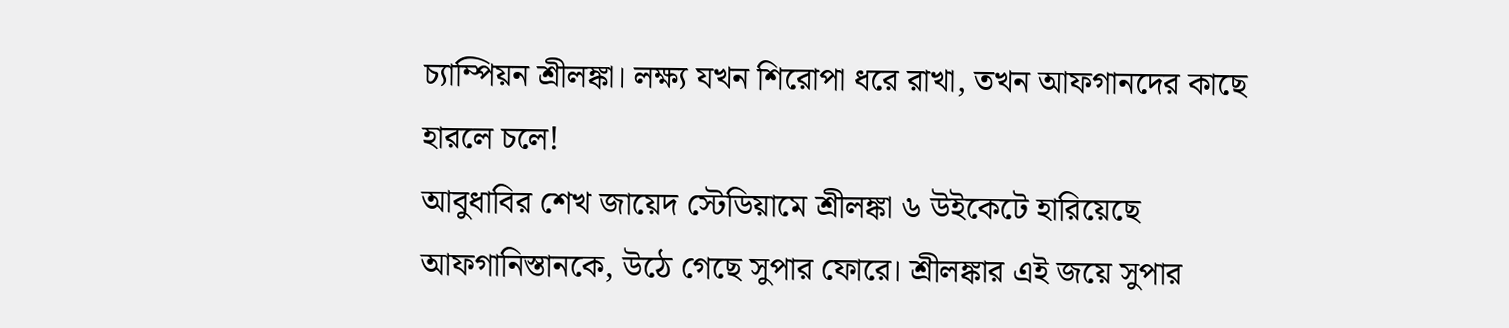চ্যাম্পিয়ন শ্রীলঙ্কা। লক্ষ্য যখন শিরোপা ধরে রাখা, তখন আফগানদের কাছে হারলে চলে!
আবুধাবির শেখ জায়েদ স্টেডিয়ামে শ্রীলঙ্কা ৬ উইকেটে হারিয়েছে আফগানিস্তানকে, উঠে গেছে সুপার ফোরে। শ্রীলঙ্কার এই জয়ে সুপার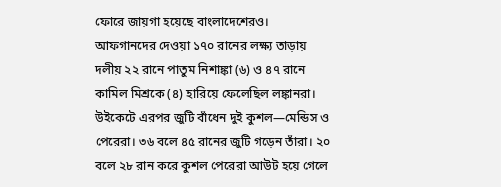ফোরে জায়গা হয়েছে বাংলাদেশেরও।
আফগানদের দেওয়া ১৭০ রানের লক্ষ্য তাড়ায় দলীয় ২২ রানে পাতুম নিশাঙ্কা (৬) ও ৪৭ রানে কামিল মিশ্রকে (৪) হারিয়ে ফেলেছিল লঙ্কানরা। উইকেটে এরপর জুটি বাঁধেন দুই কুশল—মেন্ডিস ও পেরেরা। ৩৬ বলে ৪৫ রানের জুটি গড়েন তাঁরা। ২০ বলে ২৮ রান করে কুশল পেরেরা আউট হয়ে গেলে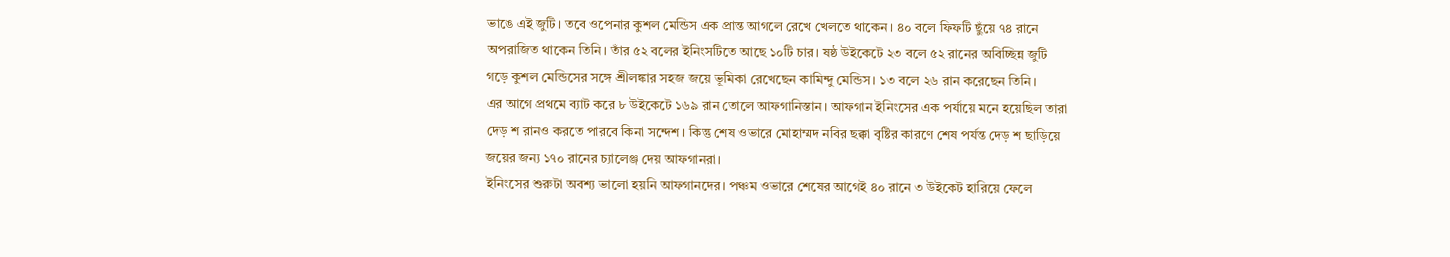ভাঙে এই জুটি। তবে ওপেনার কুশল মেন্ডিস এক প্রান্ত আগলে রেখে খেলতে থাকেন। ৪০ বলে ফিফটি ছুঁয়ে ৭৪ রানে অপরাজিত থাকেন তিনি। তাঁর ৫২ বলের ইনিংসটিতে আছে ১০টি চার। ষষ্ঠ উইকেটে ২৩ বলে ৫২ রানের অবিচ্ছিন্ন জুটি গড়ে কুশল মেন্ডিসের সঙ্গে শ্রীলঙ্কার সহজ জয়ে ভূমিকা রেখেছেন কামিন্দু মেন্ডিস। ১৩ বলে ২৬ রান করেছেন তিনি।
এর আগে প্রথমে ব্যাট করে ৮ উইকেটে ১৬৯ রান তোলে আফগানিস্তান। আফগান ইনিংসের এক পর্যায়ে মনে হয়েছিল তারা দেড় শ রানও করতে পারবে কিনা সন্দেশ। কিন্তু শেষ ওভারে মোহাম্মদ নবির ছক্কা বৃষ্টির কারণে শেষ পর্যন্ত দেড় শ ছাড়িয়ে জয়ের জন্য ১৭০ রানের চ্যালেঞ্জ দেয় আফগানরা।
ইনিংসের শুরুটা অবশ্য ভালো হয়নি আফগানদের। পঞ্চম ওভারে শেষের আগেই ৪০ রানে ৩ উইকেট হারিয়ে ফেলে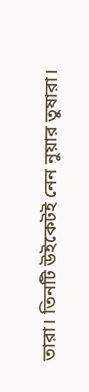তারা। তিনটি উইকেটই নেন নুয়ার তুষারা।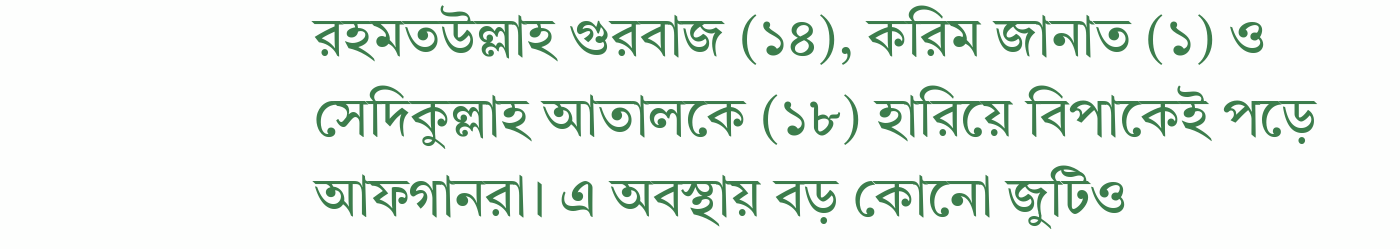রহমতউল্লাহ গুরবাজ (১৪), করিম জানাত (১) ও সেদিকুল্লাহ আতালকে (১৮) হারিয়ে বিপাকেই পড়ে আফগানরা। এ অবস্থায় বড় কোনো জুটিও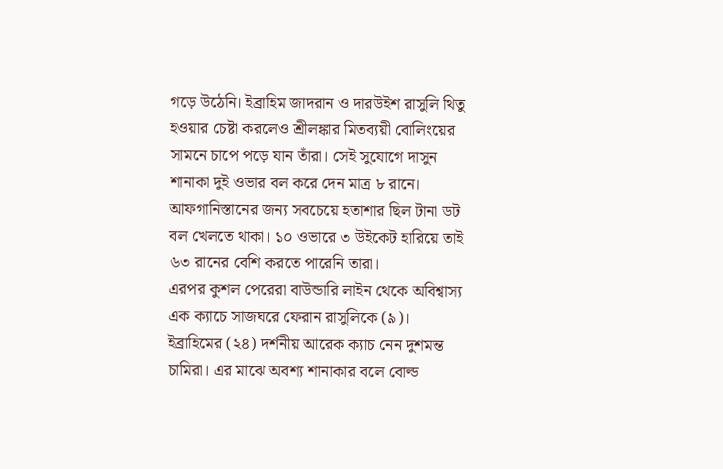গড়ে উঠেনি। ইব্রাহিম জাদরান ও দারউইশ রাসুলি থিতু হওয়ার চেষ্টা করলেও শ্রীলঙ্কার মিতব্যয়ী বোলিংয়ের সামনে চাপে পড়ে যান তাঁরা। সেই সুযোগে দাসুন শানাকা দুই ওভার বল করে দেন মাত্র ৮ রানে। আফগানিস্তানের জন্য সবচেয়ে হতাশার ছিল টানা ডট বল খেলতে থাকা। ১০ ওভারে ৩ উইকেট হারিয়ে তাই ৬৩ রানের বেশি করতে পারেনি তারা।
এরপর কুশল পেরেরা বাউন্ডারি লাইন থেকে অবিশ্বাস্য এক ক্যাচে সাজঘরে ফেরান রাসুলিকে (৯)। ইব্রাহিমের (২৪) দর্শনীয় আরেক ক্যাচ নেন দুশমন্ত চামিরা। এর মাঝে অবশ্য শানাকার বলে বোল্ড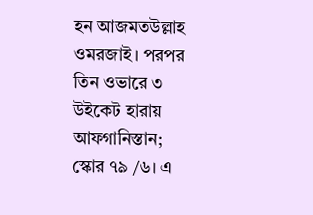হন আজমতউল্লাহ ওমরজাই। পরপর তিন ওভারে ৩ উইকেট হারায় আফগানিস্তান; স্কোর ৭৯ /৬। এ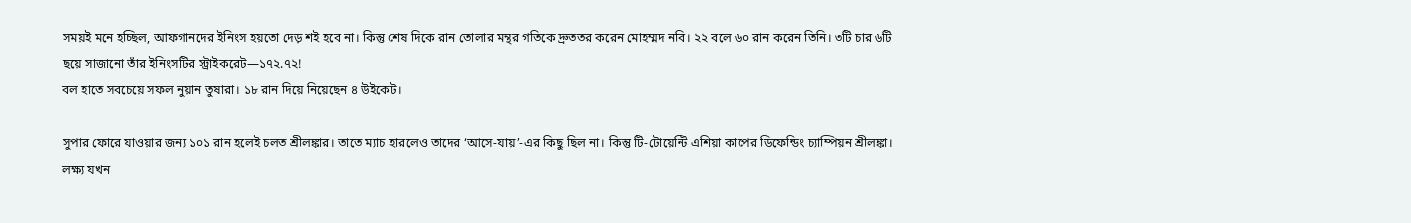সময়ই মনে হচ্ছিল, আফগানদের ইনিংস হয়তো দেড় শই হবে না। কিন্তু শেষ দিকে রান তোলার মন্থর গতিকে দ্রুততর করেন মোহম্মদ নবি। ২২ বলে ৬০ রান করেন তিনি। ৩টি চার ৬টি ছয়ে সাজানো তাঁর ইনিংসটির স্ট্রাইকরেট—১৭২.৭২!
বল হাতে সবচেয়ে সফল নুয়ান তুষারা। ১৮ রান দিয়ে নিয়েছেন ৪ উইকেট।

সুপার ফোরে যাওয়ার জন্য ১০১ রান হলেই চলত শ্রীলঙ্কার। তাতে ম্যাচ হারলেও তাদের ‘আসে-যায়’-এর কিছু ছিল না। কিন্তু টি-টোয়েন্টি এশিয়া কাপের ডিফেন্ডিং চ্যাম্পিয়ন শ্রীলঙ্কা। লক্ষ্য যখন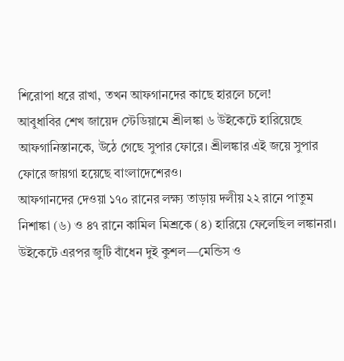শিরোপা ধরে রাখা, তখন আফগানদের কাছে হারলে চলে!
আবুধাবির শেখ জায়েদ স্টেডিয়ামে শ্রীলঙ্কা ৬ উইকেটে হারিয়েছে আফগানিস্তানকে, উঠে গেছে সুপার ফোরে। শ্রীলঙ্কার এই জয়ে সুপার ফোরে জায়গা হয়েছে বাংলাদেশেরও।
আফগানদের দেওয়া ১৭০ রানের লক্ষ্য তাড়ায় দলীয় ২২ রানে পাতুম নিশাঙ্কা (৬) ও ৪৭ রানে কামিল মিশ্রকে (৪) হারিয়ে ফেলেছিল লঙ্কানরা। উইকেটে এরপর জুটি বাঁধেন দুই কুশল—মেন্ডিস ও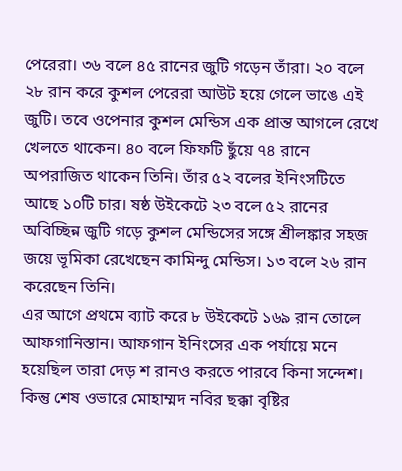পেরেরা। ৩৬ বলে ৪৫ রানের জুটি গড়েন তাঁরা। ২০ বলে ২৮ রান করে কুশল পেরেরা আউট হয়ে গেলে ভাঙে এই জুটি। তবে ওপেনার কুশল মেন্ডিস এক প্রান্ত আগলে রেখে খেলতে থাকেন। ৪০ বলে ফিফটি ছুঁয়ে ৭৪ রানে অপরাজিত থাকেন তিনি। তাঁর ৫২ বলের ইনিংসটিতে আছে ১০টি চার। ষষ্ঠ উইকেটে ২৩ বলে ৫২ রানের অবিচ্ছিন্ন জুটি গড়ে কুশল মেন্ডিসের সঙ্গে শ্রীলঙ্কার সহজ জয়ে ভূমিকা রেখেছেন কামিন্দু মেন্ডিস। ১৩ বলে ২৬ রান করেছেন তিনি।
এর আগে প্রথমে ব্যাট করে ৮ উইকেটে ১৬৯ রান তোলে আফগানিস্তান। আফগান ইনিংসের এক পর্যায়ে মনে হয়েছিল তারা দেড় শ রানও করতে পারবে কিনা সন্দেশ। কিন্তু শেষ ওভারে মোহাম্মদ নবির ছক্কা বৃষ্টির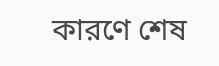কারণে শেষ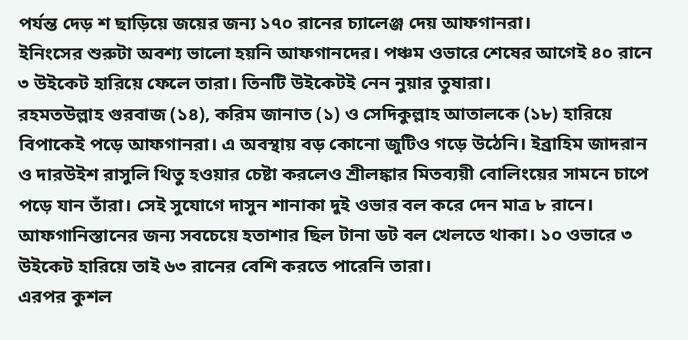পর্যন্ত দেড় শ ছাড়িয়ে জয়ের জন্য ১৭০ রানের চ্যালেঞ্জ দেয় আফগানরা।
ইনিংসের শুরুটা অবশ্য ভালো হয়নি আফগানদের। পঞ্চম ওভারে শেষের আগেই ৪০ রানে ৩ উইকেট হারিয়ে ফেলে তারা। তিনটি উইকেটই নেন নুয়ার তুষারা।
রহমতউল্লাহ গুরবাজ (১৪), করিম জানাত (১) ও সেদিকুল্লাহ আতালকে (১৮) হারিয়ে বিপাকেই পড়ে আফগানরা। এ অবস্থায় বড় কোনো জুটিও গড়ে উঠেনি। ইব্রাহিম জাদরান ও দারউইশ রাসুলি থিতু হওয়ার চেষ্টা করলেও শ্রীলঙ্কার মিতব্যয়ী বোলিংয়ের সামনে চাপে পড়ে যান তাঁরা। সেই সুযোগে দাসুন শানাকা দুই ওভার বল করে দেন মাত্র ৮ রানে। আফগানিস্তানের জন্য সবচেয়ে হতাশার ছিল টানা ডট বল খেলতে থাকা। ১০ ওভারে ৩ উইকেট হারিয়ে তাই ৬৩ রানের বেশি করতে পারেনি তারা।
এরপর কুশল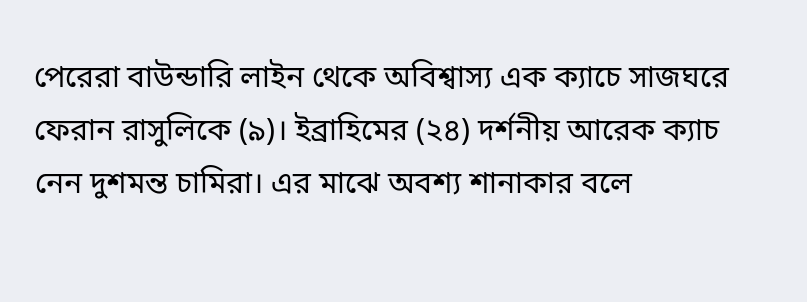পেরেরা বাউন্ডারি লাইন থেকে অবিশ্বাস্য এক ক্যাচে সাজঘরে ফেরান রাসুলিকে (৯)। ইব্রাহিমের (২৪) দর্শনীয় আরেক ক্যাচ নেন দুশমন্ত চামিরা। এর মাঝে অবশ্য শানাকার বলে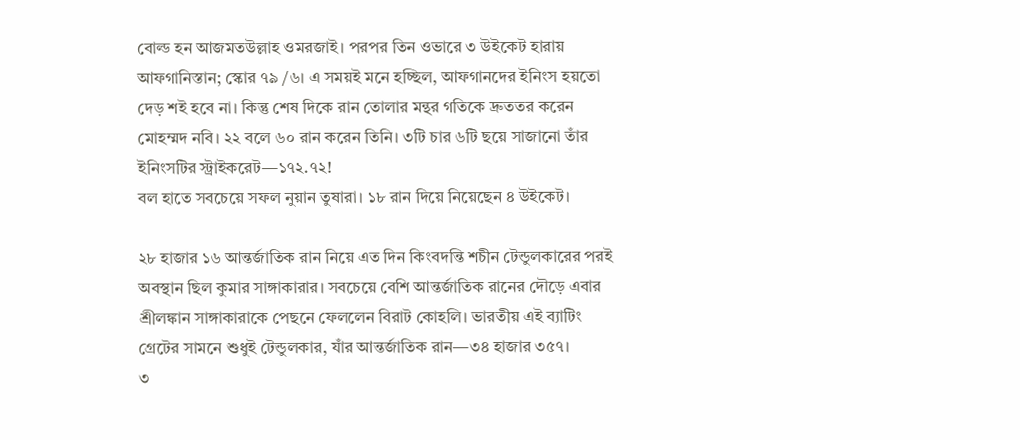বোল্ড হন আজমতউল্লাহ ওমরজাই। পরপর তিন ওভারে ৩ উইকেট হারায় আফগানিস্তান; স্কোর ৭৯ /৬। এ সময়ই মনে হচ্ছিল, আফগানদের ইনিংস হয়তো দেড় শই হবে না। কিন্তু শেষ দিকে রান তোলার মন্থর গতিকে দ্রুততর করেন মোহম্মদ নবি। ২২ বলে ৬০ রান করেন তিনি। ৩টি চার ৬টি ছয়ে সাজানো তাঁর ইনিংসটির স্ট্রাইকরেট—১৭২.৭২!
বল হাতে সবচেয়ে সফল নুয়ান তুষারা। ১৮ রান দিয়ে নিয়েছেন ৪ উইকেট।

২৮ হাজার ১৬ আন্তর্জাতিক রান নিয়ে এত দিন কিংবদন্তি শচীন টেন্ডুলকারের পরই অবস্থান ছিল কুমার সাঙ্গাকারার। সবচেয়ে বেশি আন্তর্জাতিক রানের দৌড়ে এবার শ্রীলঙ্কান সাঙ্গাকারাকে পেছনে ফেললেন বিরাট কোহলি। ভারতীয় এই ব্যাটিং গ্রেটের সামনে শুধুই টেন্ডুলকার, যাঁর আন্তর্জাতিক রান—৩৪ হাজার ৩৫৭।
৩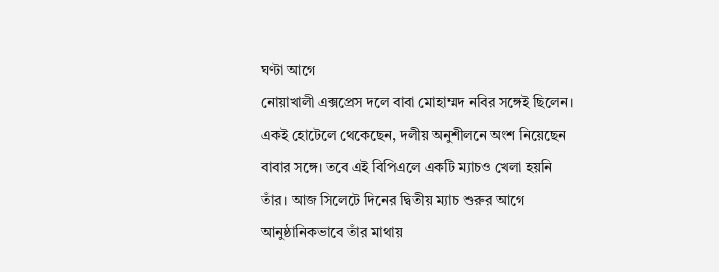ঘণ্টা আগে
নোয়াখালী এক্সপ্রেস দলে বাবা মোহাম্মদ নবির সঙ্গেই ছিলেন। একই হোটেলে থেকেছেন, দলীয় অনুশীলনে অংশ নিয়েছেন বাবার সঙ্গে। তবে এই বিপিএলে একটি ম্যাচও খেলা হয়নি তাঁর। আজ সিলেটে দিনের দ্বিতীয় ম্যাচ শুরুর আগে আনুষ্ঠানিকভাবে তাঁর মাথায়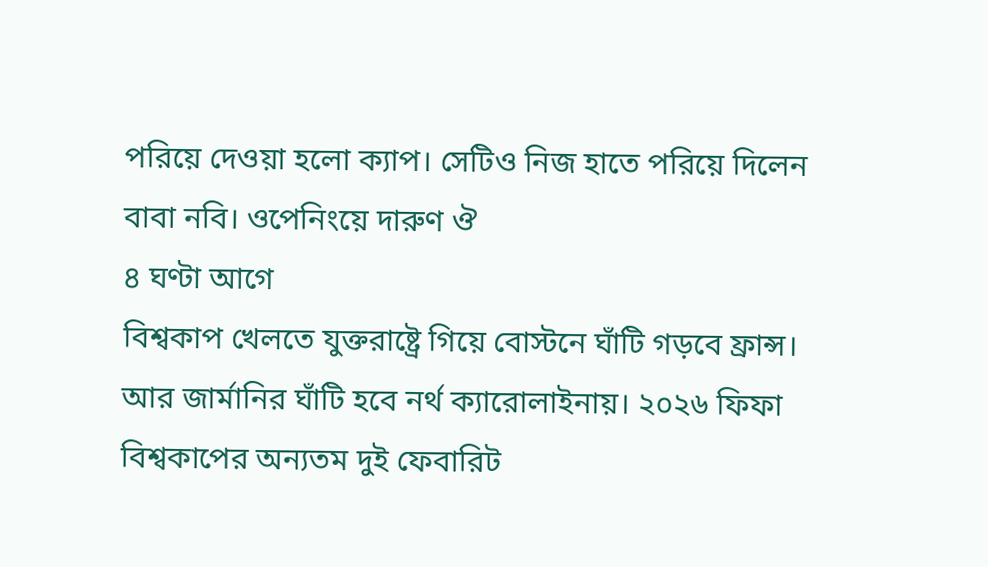পরিয়ে দেওয়া হলো ক্যাপ। সেটিও নিজ হাতে পরিয়ে দিলেন বাবা নবি। ওপেনিংয়ে দারুণ ঔ
৪ ঘণ্টা আগে
বিশ্বকাপ খেলতে যুক্তরাষ্ট্রে গিয়ে বোস্টনে ঘাঁটি গড়বে ফ্রান্স। আর জার্মানির ঘাঁটি হবে নর্থ ক্যারোলাইনায়। ২০২৬ ফিফা বিশ্বকাপের অন্যতম দুই ফেবারিট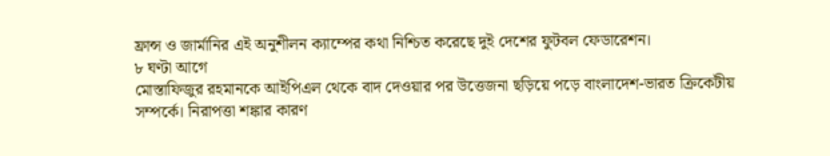ফ্রান্স ও জার্মানির এই অনুশীলন ক্যাম্পের কথা নিশ্চিত করেছে দুই দেশের ফুটবল ফেডারেশন।
৮ ঘণ্টা আগে
মোস্তাফিজুর রহমানকে আইপিএল থেকে বাদ দেওয়ার পর উত্তেজনা ছড়িয়ে পড়ে বাংলাদেশ-ভারত ক্রিকেটীয় সম্পর্কে। নিরাপত্তা শঙ্কার কারণ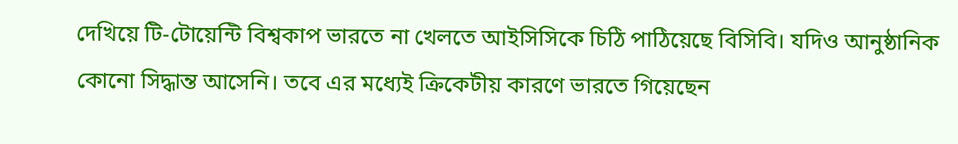দেখিয়ে টি-টোয়েন্টি বিশ্বকাপ ভারতে না খেলতে আইসিসিকে চিঠি পাঠিয়েছে বিসিবি। যদিও আনুষ্ঠানিক কোনো সিদ্ধান্ত আসেনি। তবে এর মধ্যেই ক্রিকেটীয় কারণে ভারতে গিয়েছেন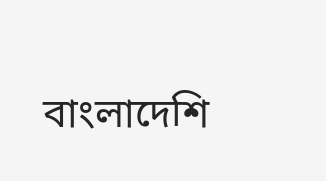বাংলাদেশি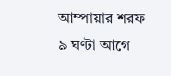আম্পায়ার শরফ
৯ ঘণ্টা আগে